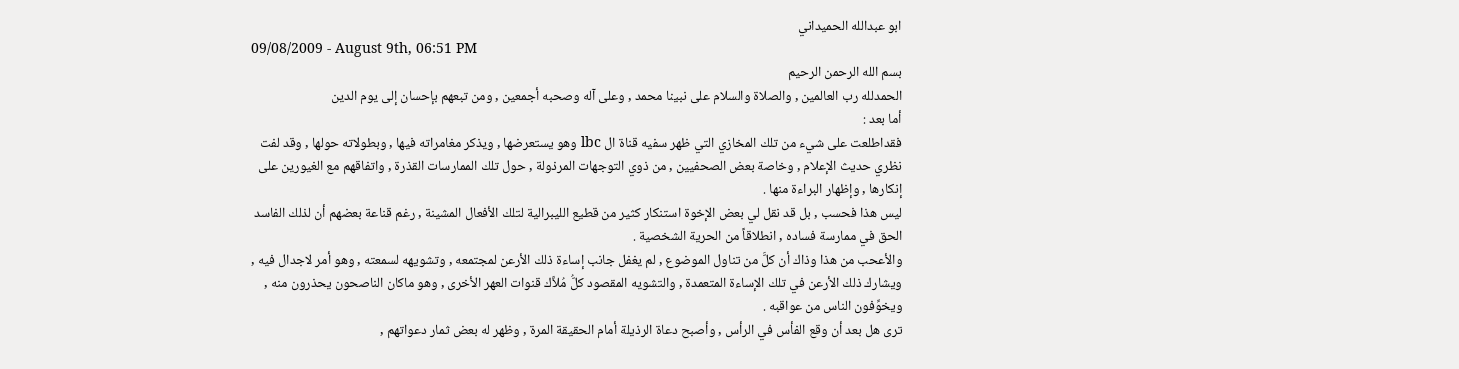ابو عبدالله الحميداني
09/08/2009 - August 9th, 06:51 PM
بسم الله الرحمن الرحيم
الحمدلله رب العالمين , والصلاة والسلام على نبينا محمد , وعلى آله وصحبه أجمعين , ومن تبعهم بإحسان إلى يوم الدين
أما بعد :
فقداطلعت على شيء من تلك المخازي التي ظهر سفيه قناة ال lbc وهو يستعرضها , ويذكر مغامراته فيها , وبطولاته حولها , وقد لفت نظري حديث الإعلام , وخاصة بعض الصحفيين , من ذوي التوجهات المرذولة , حول تلك الممارسات القذرة , واتفاقهم مع الغيورين على إنكارها , وإظهار البراءة منها .
ليس هذا فحسب , بل قد نقل لي بعض الإخوة استنكار كثير من قطيع الليبرالية لتلك الأفعال المشينة , رغم قناعة بعضهم أن لذلك الفاسد الحق في ممارسة فساده , انطلاقاً من الحرية الشخصية .
والأعحب من هذا وذاك أن كلَّ من تناول الموضوع , لم يغفل جانب إساءة ذلك الأرعن لمجتمعه , وتشويهه لسمعته , وهو أمر لاجدال فيه , ويشارك ذلك الأرعن في تلك الإساءة المتعمدة , والتشويه المقصود كلُّ مُلاَّك قنوات العهر الأخرى , وهو ماكان الناصحون يحذرون منه , ويخوِّفون الناس من عواقبه .
ترى هل بعد أن وقع الفأس في الرأس , وأصبح دعاة الرذيلة أمام الحقيقة المرة , وظهر له بعض ثمار دعواتهم ,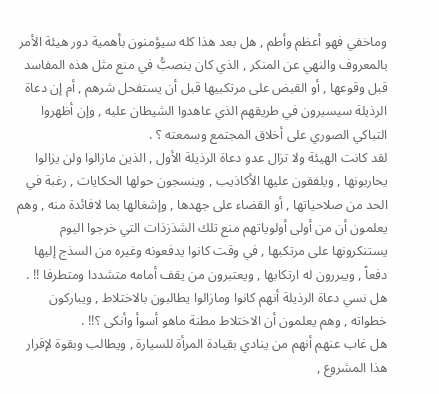وماخفي فهو أعظم وأطم , هل بعد هذا كله سيؤمنون بأهمية دور هيئة الأمر بالمعروف والنهي عن المنكر , الذي كان ينصبُّ في منع مثل هذه المفاسد قبل وقوعها , أو القبض على مرتكبيها قبل أن يستفحل شرهم , أم إن دعاة الرذيلة سيسيرون في طريقهم الذي عاهدوا الشيطان عليه , وإن أظهروا التباكي الصوري على أخلاق المجتمع وسمعته ؟ .
لقد كانت الهيئة ولا تزال عدو دعاة الرذيلة الأول , الذين مازالوا ولن يزالوا يحاربونها , ويلفقون عليها الأكاذيب , وينسجون حولها الحكايات , رغبة في الحد من صلاحياتها , أو القضاء على جهدها , وإشغالها بما لافائدة منه , وهم يعلمون أن من أولى أولوياتهم منع تلك الشذزذات التي خرجوا اليوم يستنكرونها على مرتكبها , في وقت كانوا يدفعونه وغيره من السذج إليها دفعاً , ويبررون له ارتكابها , ويعتبرون من يقف أمامه متشددا ومتطرفا !! .
هل نسي دعاة الرذيلة أنهم كانوا ومازالوا يطالبون بالاختلاط , ويباركون خطواته , وهم يعلمون أن الاختلاط مطنة ماهو أسوأ وأنكى ؟!! .
هل غاب عنهم أنهم من ينادي بقيادة المرأة للسيارة , ويطالب وبقوة لإقرار هذا المشروع ,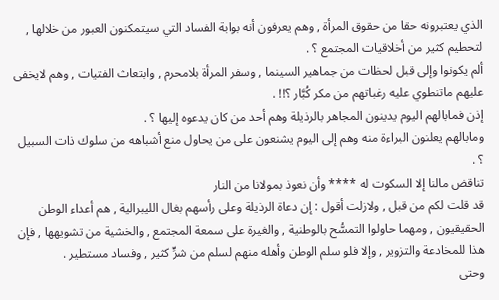الذي يعتبرونه حقا من حقوق المرأة , وهم يعرفون أنه بوابة الفساد التي سيتمكنون العبور من خلالها , لتحطيم كثير من أخلاقيات المجتمع ؟ .
ألم يكونوا وإلى قبل لحظات من جماهير السينما , وسفر المرأة بلامحرم , وابتعاث الفتيات , وهم لايخفى عليهم ماتنطوي عليه رغباتهم من مكر كُبَّار ؟!! .
إذن فمابالهم اليوم يدينون المجاهر بالرذيلة وهم أحد من كان يدعوه إليها ؟ .
ومابالهم يعلنون البراءة منه وهم إلى اليوم يشنعون على من يحاول منع أشباهه من سلوك ذات السبيل ؟ .
تناقض مالنا إلا السكوت له **** وأن نعوذ بمولانا من النار
قد قلت لكم من قبل , ولازلت أقول : إن دعاة الرذيلة وعلى رأسهم بغال الليبرالية , هم أعداء الوطن الحقيقيون , ومهما حاولوا التمسُّح بالوطنية , والغيرة على سمعة المجتمع , والخشية من تشويهها , فإن هذا للمخادعة والتزوير , وإلا فلو سلم الوطن وأهله منهم لسلم من شرٍّ كثير , وفساد مستطير .
وحتى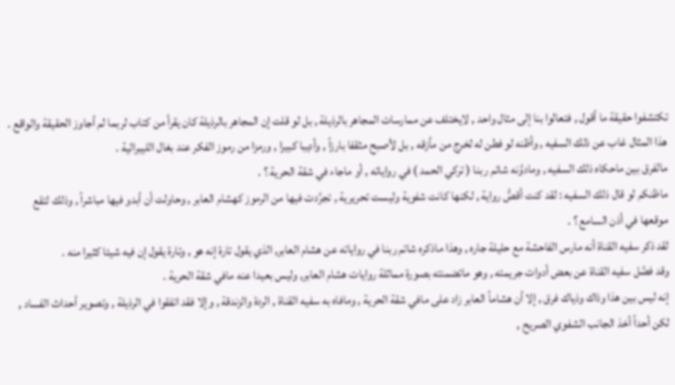تكتشفوا حقيقة ما أقول , فتعالوا بنا إلى مثال واحد , لايختلف عن ممارسات المجاهر بالرذيلة , بل لو قلت إن المجاهر بالرذيلة كان يقرأ من كتاب لربما لم أجاوز الحقيقة والواقع .
هذا المثال غاب عن ذلك السفيه , وأظنه لو فطن له لخرج من مأزقه , بل لأصبح مثقفا بارزاً , وأديبا كبيرا , ورمزا من رموز الفكر عند بغال الليبرالية .
مالفرق بين ماحكاه ذلك السفيه , ومادوَّنه شاتم ربنا ( تركي الحمد ) في رواياته , أو ماجاء في شقة الحرية ؟ .
ماظنكم لو قال ذلك السفيه : لقد كنت أقصُّ رواية , لكنها كانت شفوية وليست تحريرية , تجرَّدت فيها من الرموز كهشام العابر , وحاولت أن أبدو فيها مباشراً , وذلك لتقع موقعها في أذن السامع ؟ .
لقد ذكر سفيه القناة أنه مارس الفاحشة مع حليلة جاره , وهذا ماذكره شاتم ربنا في رواياته عن هشام العابر, الذي يقول تارة إنه هو , وتارة يقول إن فيه شيئا كثيرا منه .
وقد فصَّل سفيه القناة عن بعض أدوات جريمته , وهو ماتضمنته بصورة مماثلة روايات هشام العابر, وليس بعيدا عنه مافي شقة الحرية .
إنه ليس بين هذا وذاك وذياك فرق , إلا أن هشاماً العابر زاد على مافي شقة الحرية , ومافاه به سفيه القناة , الردة والزندقة , وإلا فقد اتفقوا في الرذيلة , وتصوير أحداث الفساد , لكن أحداً أخذ الجانب الشفوي الصريح ,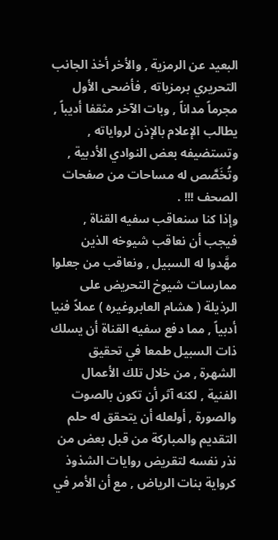البعيد عن الرمزية , والأخر أخذ الجانب التحريري برمزياته , فأضحى الأول مجرماً مداناً , وبات الآخر مثقفا أديباً , يطالب الإعلام بالإذن لرواياته , وتستضيفه بعض النوادي الأدبية , وتُخَصَّص له مساحات من صفحات الصحف !!! .
وإذا كنا سنعاقب سفيه القناة , فيجب أن نعاقب شيوخه الذين مهَّدوا له السبيل , ونعاقب من جعلوا ممارسات شيوخ التحريض على الرذيلة ( هشام العابروغيره ) عملاً فنيا أدبياً , مما دفع سفيه القناة أن يسلك ذات السبيل طمعا في تحقيق الشهرة , من خلال تلك الأعمال الفنية , لكنه آثر أن تكون بالصوت والصورة , أولعله أن يتحقق له حلم التقديم والمباركة من قبل بعض من نذر نفسه لتقريض روايات الشذوذ كرواية بنات الرياض , مع أن الأمر في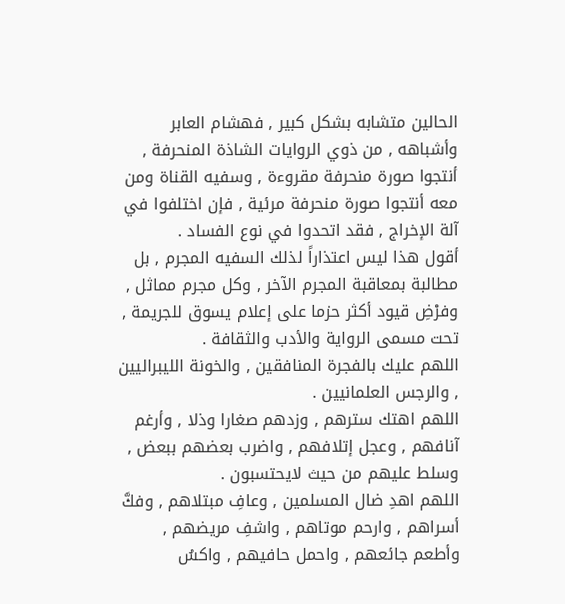الحالين متشابه بشكل كبير , فهشام العابر وأشباهه , من ذوي الروايات الشاذة المنحرفة , أنتجوا صورة منحرفة مقروءة , وسفيه القناة ومن معه أنتجوا صورة منحرفة مرئية , فإن اختلفوا في آلة الإخراج , فقد اتحدوا في نوع الفساد .
أقول هذا ليس اعتذاراً لذلك السفيه المجرم , بل مطالبة بمعاقبة المجرم الآخر , وكل مجرم مماثل , وفرْضِ قيود أكثر حزما على إعلام يسوق للجريمة , تحت مسمى الرواية والأدب والثقافة .
اللهم عليك بالفجرة المنافقين , والخونة الليبراليين , والرجس العلمانيين .
اللهم اهتك سترهم , وزدهم صغارا وذلا , وأرغم آنافهم , وعجل إتلافهم , واضرب بعضهم ببعض , وسلط عليهم من حيث لايحتسبون .
اللهم اهدِ ضال المسلمين , وعافِ مبتلاهم , وفكَّ أسراهم , وارحم موتاهم , واشفِ مريضهم , وأطعم جائعهم , واحمل حافيهم , واكسُ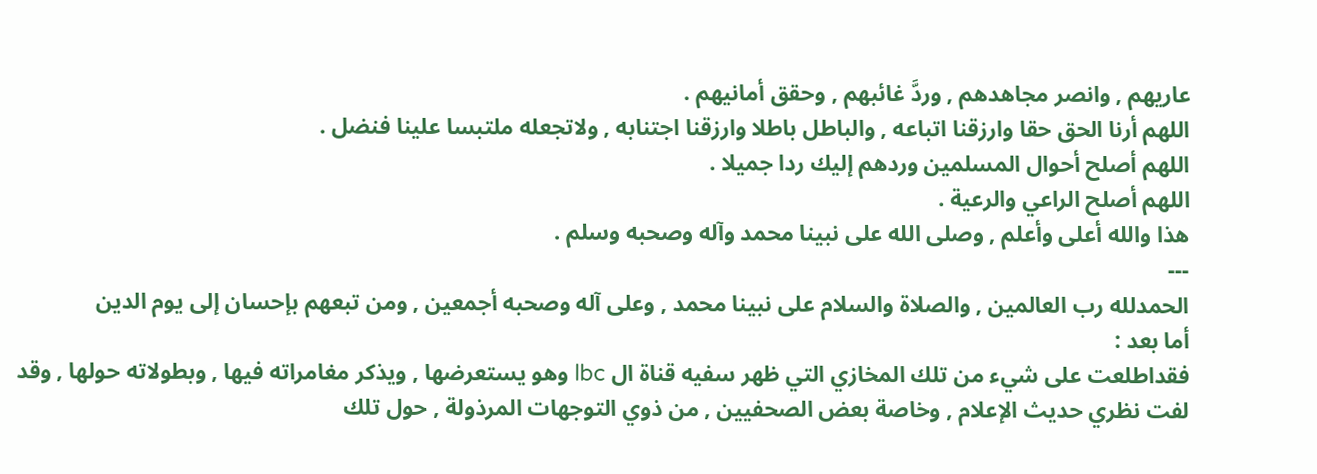عاريهم , وانصر مجاهدهم , وردَّ غائبهم , وحقق أمانيهم .
اللهم أرنا الحق حقا وارزقنا اتباعه , والباطل باطلا وارزقنا اجتنابه , ولاتجعله ملتبسا علينا فنضل .
اللهم أصلح أحوال المسلمين وردهم إليك ردا جميلا .
اللهم أصلح الراعي والرعية .
هذا والله أعلى وأعلم , وصلى الله على نبينا محمد وآله وصحبه وسلم .
---
الحمدلله رب العالمين , والصلاة والسلام على نبينا محمد , وعلى آله وصحبه أجمعين , ومن تبعهم بإحسان إلى يوم الدين
أما بعد :
فقداطلعت على شيء من تلك المخازي التي ظهر سفيه قناة ال lbc وهو يستعرضها , ويذكر مغامراته فيها , وبطولاته حولها , وقد لفت نظري حديث الإعلام , وخاصة بعض الصحفيين , من ذوي التوجهات المرذولة , حول تلك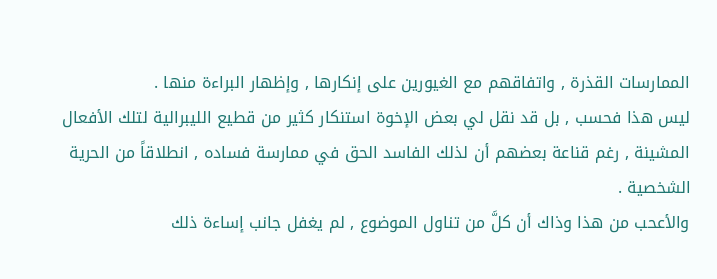الممارسات القذرة , واتفاقهم مع الغيورين على إنكارها , وإظهار البراءة منها .
ليس هذا فحسب , بل قد نقل لي بعض الإخوة استنكار كثير من قطيع الليبرالية لتلك الأفعال المشينة , رغم قناعة بعضهم أن لذلك الفاسد الحق في ممارسة فساده , انطلاقاً من الحرية الشخصية .
والأعحب من هذا وذاك أن كلَّ من تناول الموضوع , لم يغفل جانب إساءة ذلك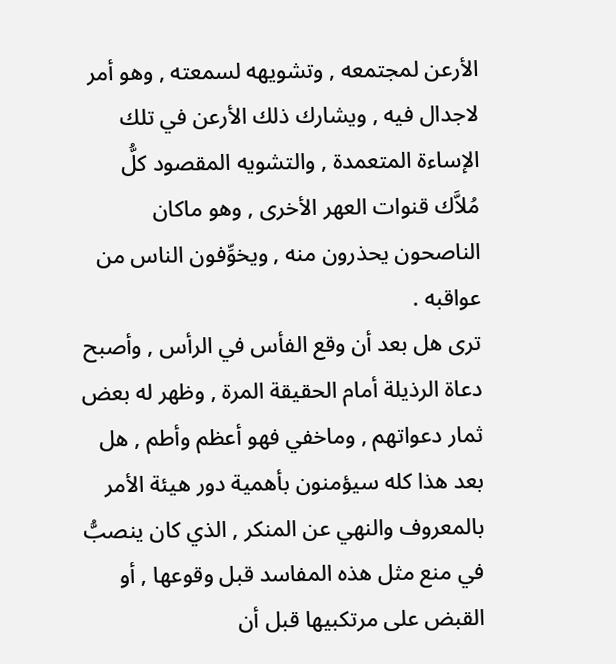الأرعن لمجتمعه , وتشويهه لسمعته , وهو أمر لاجدال فيه , ويشارك ذلك الأرعن في تلك الإساءة المتعمدة , والتشويه المقصود كلُّ مُلاَّك قنوات العهر الأخرى , وهو ماكان الناصحون يحذرون منه , ويخوِّفون الناس من عواقبه .
ترى هل بعد أن وقع الفأس في الرأس , وأصبح دعاة الرذيلة أمام الحقيقة المرة , وظهر له بعض ثمار دعواتهم , وماخفي فهو أعظم وأطم , هل بعد هذا كله سيؤمنون بأهمية دور هيئة الأمر بالمعروف والنهي عن المنكر , الذي كان ينصبُّ في منع مثل هذه المفاسد قبل وقوعها , أو القبض على مرتكبيها قبل أن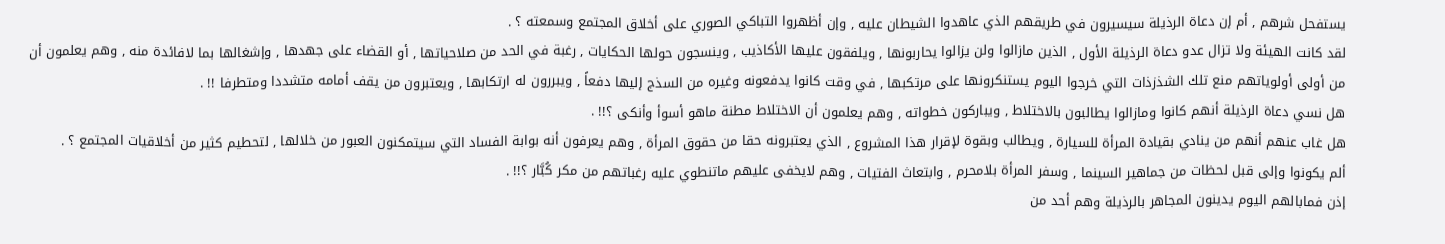يستفحل شرهم , أم إن دعاة الرذيلة سيسيرون في طريقهم الذي عاهدوا الشيطان عليه , وإن أظهروا التباكي الصوري على أخلاق المجتمع وسمعته ؟ .
لقد كانت الهيئة ولا تزال عدو دعاة الرذيلة الأول , الذين مازالوا ولن يزالوا يحاربونها , ويلفقون عليها الأكاذيب , وينسجون حولها الحكايات , رغبة في الحد من صلاحياتها , أو القضاء على جهدها , وإشغالها بما لافائدة منه , وهم يعلمون أن من أولى أولوياتهم منع تلك الشذزذات التي خرجوا اليوم يستنكرونها على مرتكبها , في وقت كانوا يدفعونه وغيره من السذج إليها دفعاً , ويبررون له ارتكابها , ويعتبرون من يقف أمامه متشددا ومتطرفا !! .
هل نسي دعاة الرذيلة أنهم كانوا ومازالوا يطالبون بالاختلاط , ويباركون خطواته , وهم يعلمون أن الاختلاط مطنة ماهو أسوأ وأنكى ؟!! .
هل غاب عنهم أنهم من ينادي بقيادة المرأة للسيارة , ويطالب وبقوة لإقرار هذا المشروع , الذي يعتبرونه حقا من حقوق المرأة , وهم يعرفون أنه بوابة الفساد التي سيتمكنون العبور من خلالها , لتحطيم كثير من أخلاقيات المجتمع ؟ .
ألم يكونوا وإلى قبل لحظات من جماهير السينما , وسفر المرأة بلامحرم , وابتعاث الفتيات , وهم لايخفى عليهم ماتنطوي عليه رغباتهم من مكر كُبَّار ؟!! .
إذن فمابالهم اليوم يدينون المجاهر بالرذيلة وهم أحد من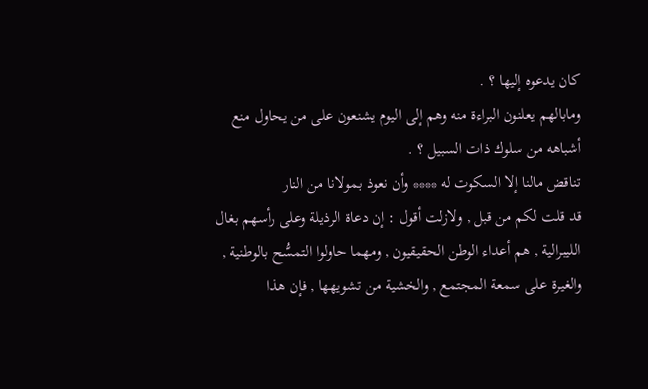كان يدعوه إليها ؟ .
ومابالهم يعلنون البراءة منه وهم إلى اليوم يشنعون على من يحاول منع أشباهه من سلوك ذات السبيل ؟ .
تناقض مالنا إلا السكوت له **** وأن نعوذ بمولانا من النار
قد قلت لكم من قبل , ولازلت أقول : إن دعاة الرذيلة وعلى رأسهم بغال الليبرالية , هم أعداء الوطن الحقيقيون , ومهما حاولوا التمسُّح بالوطنية , والغيرة على سمعة المجتمع , والخشية من تشويهها , فإن هذا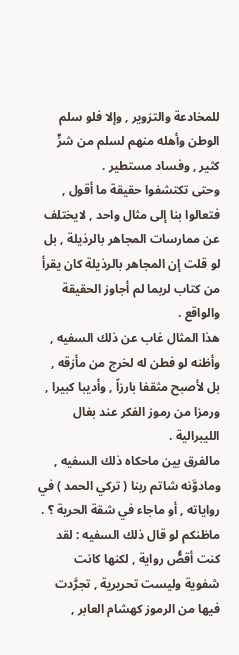للمخادعة والتزوير , وإلا فلو سلم الوطن وأهله منهم لسلم من شرٍّ كثير , وفساد مستطير .
وحتى تكتشفوا حقيقة ما أقول , فتعالوا بنا إلى مثال واحد , لايختلف عن ممارسات المجاهر بالرذيلة , بل لو قلت إن المجاهر بالرذيلة كان يقرأ من كتاب لربما لم أجاوز الحقيقة والواقع .
هذا المثال غاب عن ذلك السفيه , وأظنه لو فطن له لخرج من مأزقه , بل لأصبح مثقفا بارزاً , وأديبا كبيرا , ورمزا من رموز الفكر عند بغال الليبرالية .
مالفرق بين ماحكاه ذلك السفيه , ومادوَّنه شاتم ربنا ( تركي الحمد ) في رواياته , أو ماجاء في شقة الحرية ؟ .
ماظنكم لو قال ذلك السفيه : لقد كنت أقصُّ رواية , لكنها كانت شفوية وليست تحريرية , تجرَّدت فيها من الرموز كهشام العابر ,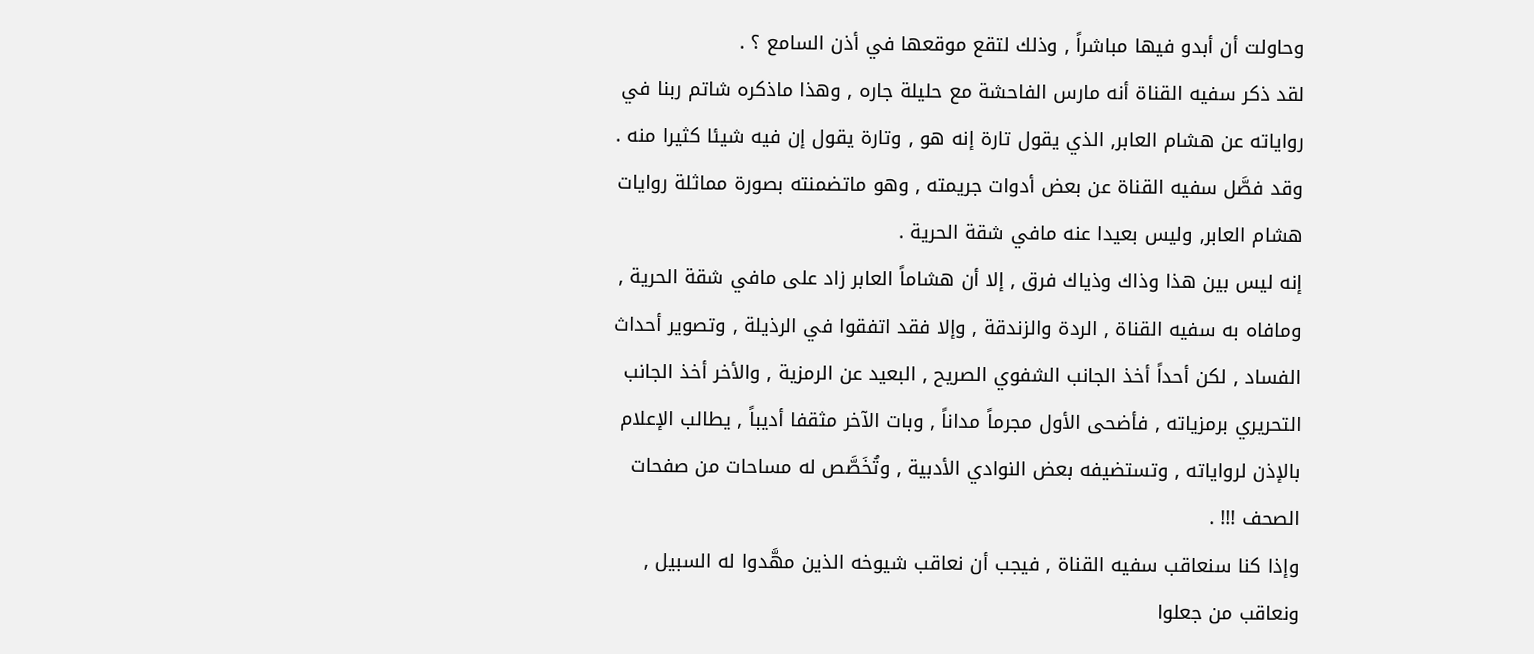وحاولت أن أبدو فيها مباشراً , وذلك لتقع موقعها في أذن السامع ؟ .
لقد ذكر سفيه القناة أنه مارس الفاحشة مع حليلة جاره , وهذا ماذكره شاتم ربنا في رواياته عن هشام العابر, الذي يقول تارة إنه هو , وتارة يقول إن فيه شيئا كثيرا منه .
وقد فصَّل سفيه القناة عن بعض أدوات جريمته , وهو ماتضمنته بصورة مماثلة روايات هشام العابر, وليس بعيدا عنه مافي شقة الحرية .
إنه ليس بين هذا وذاك وذياك فرق , إلا أن هشاماً العابر زاد على مافي شقة الحرية , ومافاه به سفيه القناة , الردة والزندقة , وإلا فقد اتفقوا في الرذيلة , وتصوير أحداث الفساد , لكن أحداً أخذ الجانب الشفوي الصريح , البعيد عن الرمزية , والأخر أخذ الجانب التحريري برمزياته , فأضحى الأول مجرماً مداناً , وبات الآخر مثقفا أديباً , يطالب الإعلام بالإذن لرواياته , وتستضيفه بعض النوادي الأدبية , وتُخَصَّص له مساحات من صفحات الصحف !!! .
وإذا كنا سنعاقب سفيه القناة , فيجب أن نعاقب شيوخه الذين مهَّدوا له السبيل , ونعاقب من جعلوا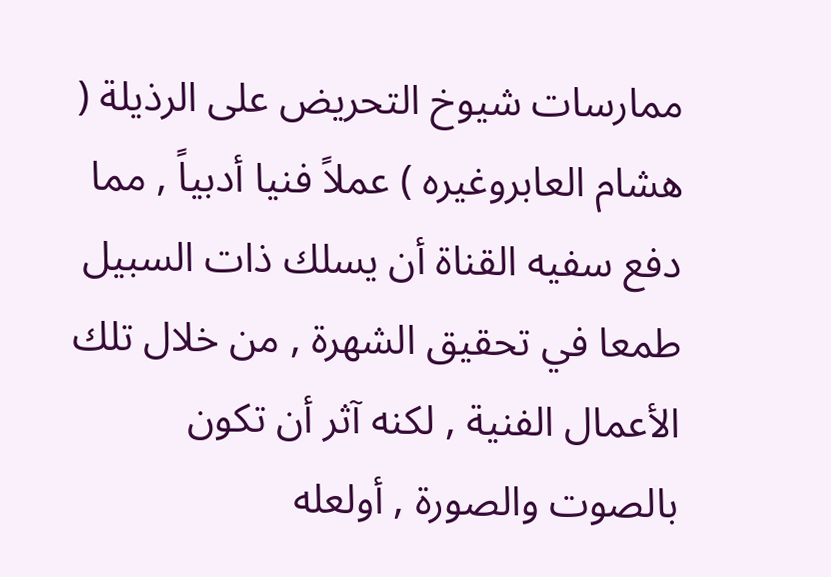ممارسات شيوخ التحريض على الرذيلة ( هشام العابروغيره ) عملاً فنيا أدبياً , مما دفع سفيه القناة أن يسلك ذات السبيل طمعا في تحقيق الشهرة , من خلال تلك الأعمال الفنية , لكنه آثر أن تكون بالصوت والصورة , أولعله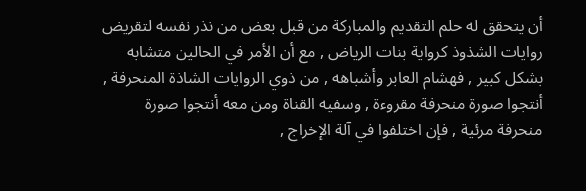أن يتحقق له حلم التقديم والمباركة من قبل بعض من نذر نفسه لتقريض روايات الشذوذ كرواية بنات الرياض , مع أن الأمر في الحالين متشابه بشكل كبير , فهشام العابر وأشباهه , من ذوي الروايات الشاذة المنحرفة , أنتجوا صورة منحرفة مقروءة , وسفيه القناة ومن معه أنتجوا صورة منحرفة مرئية , فإن اختلفوا في آلة الإخراج ,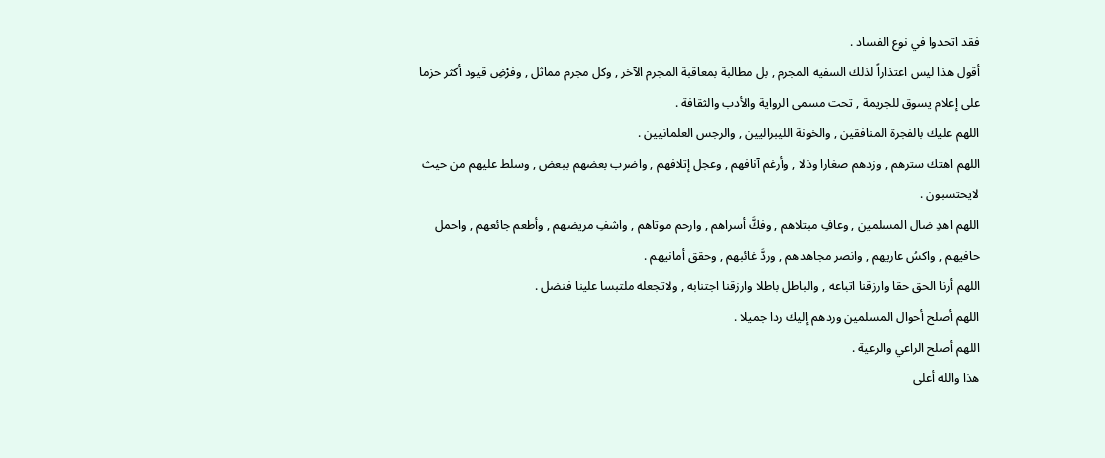فقد اتحدوا في نوع الفساد .
أقول هذا ليس اعتذاراً لذلك السفيه المجرم , بل مطالبة بمعاقبة المجرم الآخر , وكل مجرم مماثل , وفرْضِ قيود أكثر حزما على إعلام يسوق للجريمة , تحت مسمى الرواية والأدب والثقافة .
اللهم عليك بالفجرة المنافقين , والخونة الليبراليين , والرجس العلمانيين .
اللهم اهتك سترهم , وزدهم صغارا وذلا , وأرغم آنافهم , وعجل إتلافهم , واضرب بعضهم ببعض , وسلط عليهم من حيث لايحتسبون .
اللهم اهدِ ضال المسلمين , وعافِ مبتلاهم , وفكَّ أسراهم , وارحم موتاهم , واشفِ مريضهم , وأطعم جائعهم , واحمل حافيهم , واكسُ عاريهم , وانصر مجاهدهم , وردَّ غائبهم , وحقق أمانيهم .
اللهم أرنا الحق حقا وارزقنا اتباعه , والباطل باطلا وارزقنا اجتنابه , ولاتجعله ملتبسا علينا فنضل .
اللهم أصلح أحوال المسلمين وردهم إليك ردا جميلا .
اللهم أصلح الراعي والرعية .
هذا والله أعلى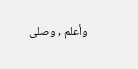وأعلم , وصلى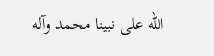الله على نبينا محمد وآله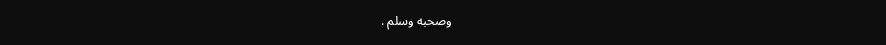وصحبه وسلم .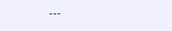---